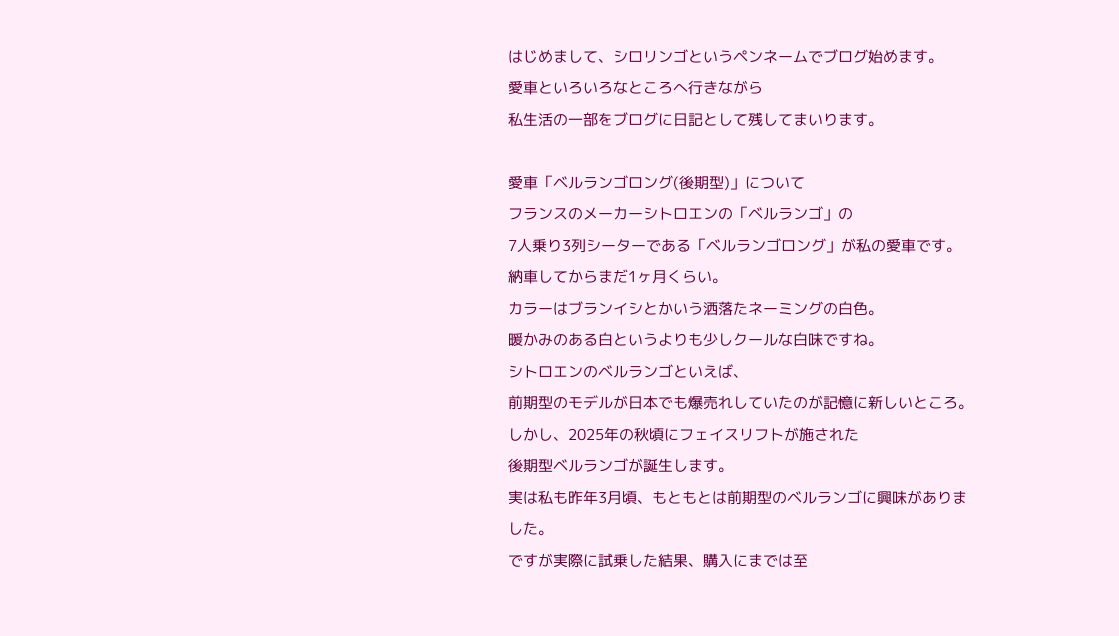はじめまして、シロリンゴというペンネームでブログ始めます。
愛車といろいろなところへ行きながら
私生活の一部をブログに日記として残してまいります。

愛車「ベルランゴロング(後期型)」について
フランスのメーカーシトロエンの「ベルランゴ」の
7人乗り3列シーターである「ベルランゴロング」が私の愛車です。
納車してからまだ1ヶ月くらい。
カラーはブランイシとかいう洒落たネーミングの白色。
暖かみのある白というよりも少しクールな白味ですね。
シトロエンのベルランゴといえば、
前期型のモデルが日本でも爆売れしていたのが記憶に新しいところ。
しかし、2025年の秋頃にフェイスリフトが施された
後期型ベルランゴが誕生します。
実は私も昨年3月頃、もともとは前期型のベルランゴに興味がありました。
ですが実際に試乗した結果、購入にまでは至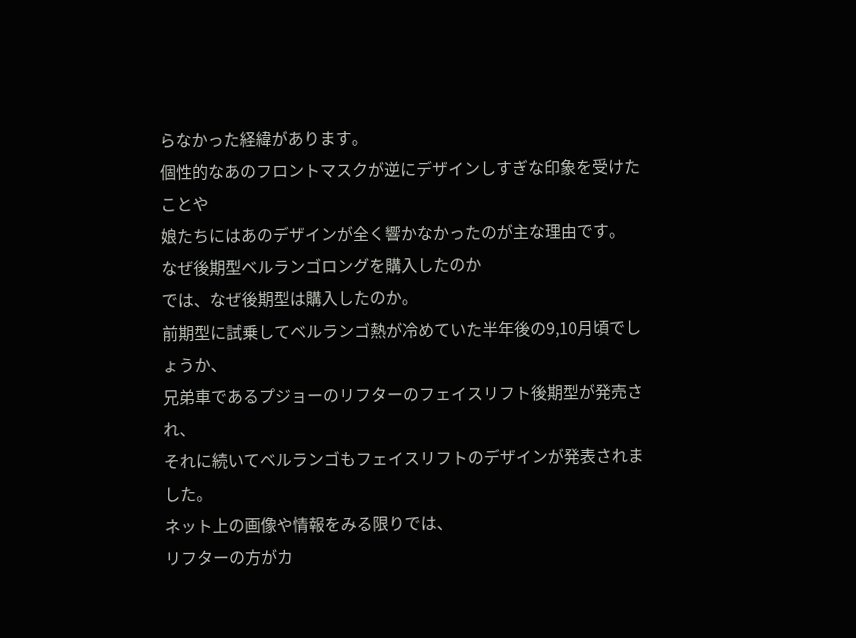らなかった経緯があります。
個性的なあのフロントマスクが逆にデザインしすぎな印象を受けたことや
娘たちにはあのデザインが全く響かなかったのが主な理由です。
なぜ後期型ベルランゴロングを購入したのか
では、なぜ後期型は購入したのか。
前期型に試乗してベルランゴ熱が冷めていた半年後の9,10月頃でしょうか、
兄弟車であるプジョーのリフターのフェイスリフト後期型が発売され、
それに続いてベルランゴもフェイスリフトのデザインが発表されました。
ネット上の画像や情報をみる限りでは、
リフターの方がカ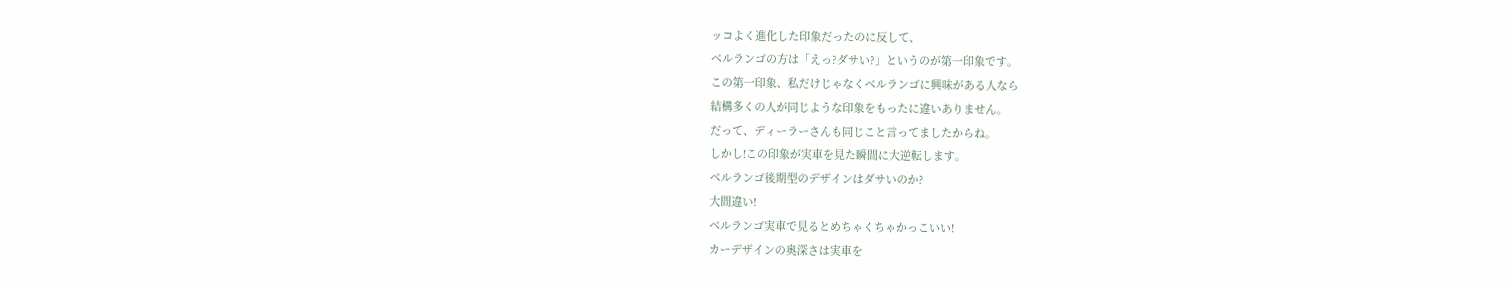ッコよく進化した印象だったのに反して、
ベルランゴの方は「えっ?ダサい?」というのが第一印象です。
この第一印象、私だけじゃなくベルランゴに興味がある人なら
結構多くの人が同じような印象をもったに違いありません。
だって、ディーラーさんも同じこと言ってましたからね。
しかし!この印象が実車を見た瞬間に大逆転します。
ベルランゴ後期型のデザインはダサいのか?
大間違い!
ベルランゴ実車で見るとめちゃくちゃかっこいい!
カーデザインの奥深さは実車を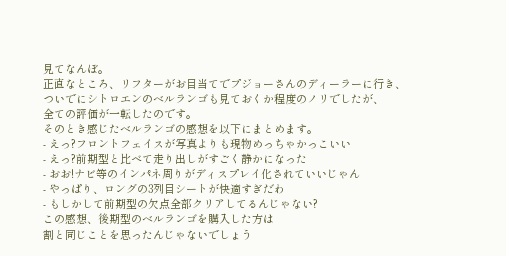見てなんぼ。
正直なところ、リフターがお目当てでプジョーさんのディーラーに行き、
ついでにシトロエンのベルランゴも見ておくか程度のノリでしたが、
全ての評価が一転したのです。
そのとき感じたベルランゴの感想を以下にまとめます。
- えっ?フロントフェイスが写真よりも現物めっちゃかっこいい
- えっ?前期型と比べて走り出しがすごく静かになった
- おお!ナビ等のインパネ周りがディスプレイ化されていいじゃん
- やっぱり、ロングの3列目シートが快適すぎだわ
- もしかして前期型の欠点全部クリアしてるんじゃない?
この感想、後期型のベルランゴを購入した方は
割と同じことを思ったんじゃないでしょう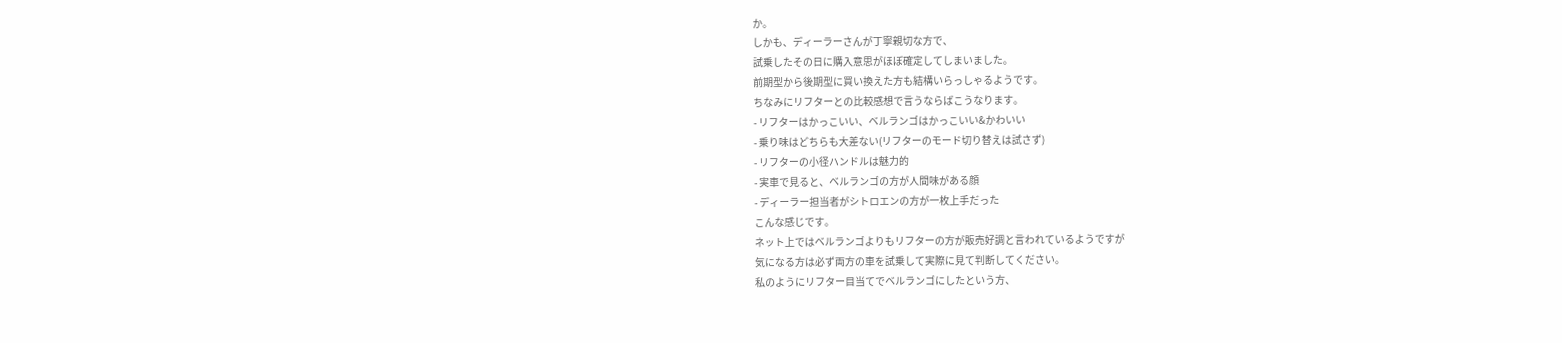か。
しかも、ディーラーさんが丁寧親切な方で、
試乗したその日に購入意思がほぼ確定してしまいました。
前期型から後期型に買い換えた方も結構いらっしゃるようです。
ちなみにリフターとの比較感想で言うならばこうなります。
- リフターはかっこいい、ベルランゴはかっこいい&かわいい
- 乗り味はどちらも大差ない(リフターのモード切り替えは試さず)
- リフターの小径ハンドルは魅力的
- 実車で見ると、ベルランゴの方が人間味がある顔
- ディーラー担当者がシトロエンの方が一枚上手だった
こんな感じです。
ネット上ではベルランゴよりもリフターの方が販売好調と言われているようですが
気になる方は必ず両方の車を試乗して実際に見て判断してください。
私のようにリフター目当てでベルランゴにしたという方、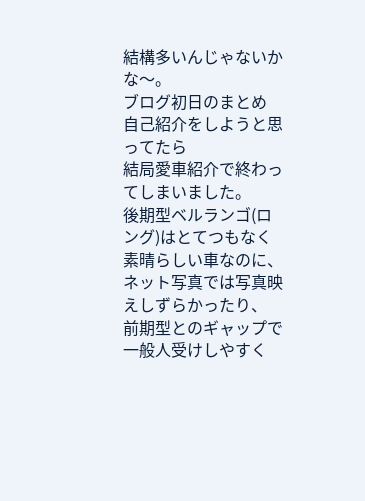結構多いんじゃないかな〜。
ブログ初日のまとめ
自己紹介をしようと思ってたら
結局愛車紹介で終わってしまいました。
後期型ベルランゴ(ロング)はとてつもなく素晴らしい車なのに、
ネット写真では写真映えしずらかったり、
前期型とのギャップで一般人受けしやすく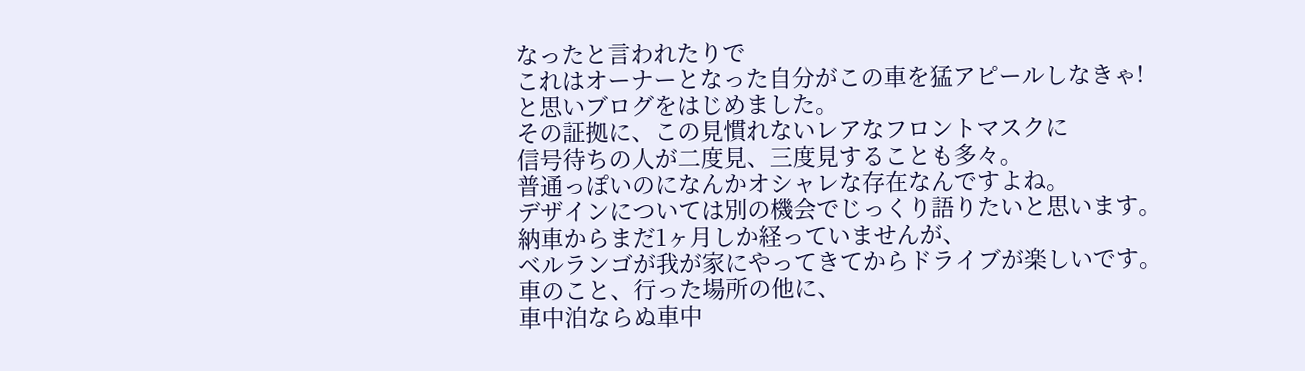なったと言われたりで
これはオーナーとなった自分がこの車を猛アピールしなきゃ!
と思いブログをはじめました。
その証拠に、この見慣れないレアなフロントマスクに
信号待ちの人が二度見、三度見することも多々。
普通っぽいのになんかオシャレな存在なんですよね。
デザインについては別の機会でじっくり語りたいと思います。
納車からまだ1ヶ月しか経っていませんが、
ベルランゴが我が家にやってきてからドライブが楽しいです。
車のこと、行った場所の他に、
車中泊ならぬ車中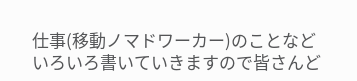仕事(移動ノマドワーカー)のことなど
いろいろ書いていきますので皆さんど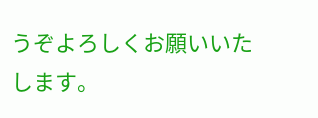うぞよろしくお願いいたします。